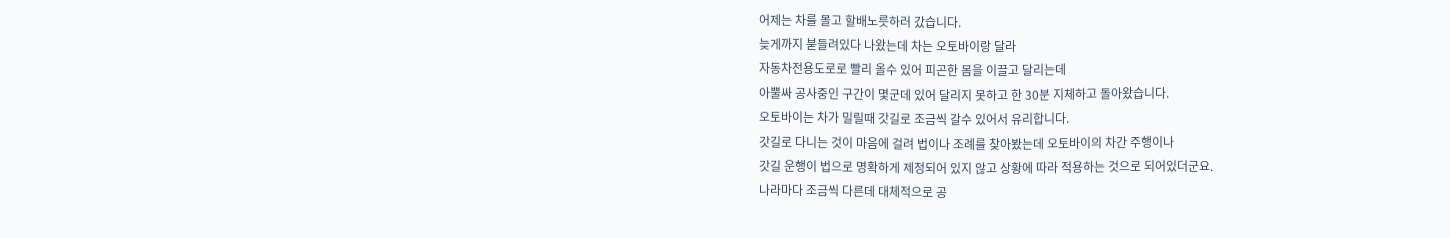어제는 차를 몰고 할배노릇하러 갔습니다.
늦게까지 붇들려있다 나왔는데 차는 오토바이랑 달라
자동차전용도로로 빨리 올수 있어 피곤한 몸을 이끌고 달리는데
아뿔싸 공사중인 구간이 몇군데 있어 달리지 못하고 한 30분 지체하고 돌아왔습니다.
오토바이는 차가 밀릴때 갓길로 조금씩 갈수 있어서 유리합니다.
갓길로 다니는 것이 마음에 걸려 법이나 조례를 찾아봤는데 오토바이의 차간 주행이나
갓길 운행이 법으로 명확하게 제정되어 있지 않고 상황에 따라 적용하는 것으로 되어있더군요.
나라마다 조금씩 다른데 대체적으로 공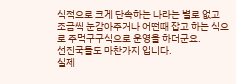식적으로 크게 단속하는 나라는 별로 없고
조금씩 눈감아주거나 어떤때 잡고 하는 식으로 주먹구구식으로 운영을 하더군요.
선진국들도 마찬가지 입니다.
실제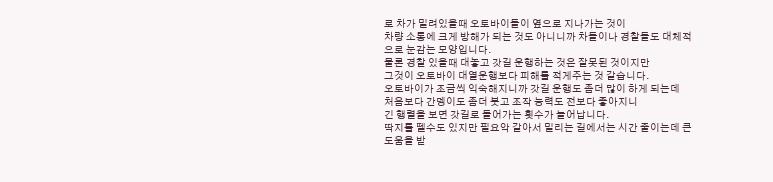로 차가 밀려있을때 오토바이들이 옆으로 지나가는 것이
차량 소통에 크게 방해가 되는 것도 아니니까 차들이나 경찰들도 대체적으로 눈감는 모양입니다.
물론 경찰 있을때 대놓고 갓길 운행하는 것은 잘못된 것이지만
그것이 오토바이 대열운행보다 피해를 적게주는 것 같습니다.
오토바이가 조금씩 익숙해지니까 갓길 운행도 좀더 많이 하게 되는데
처음보다 간뎅이도 좀더 붓고 조작 능력도 전보다 좋아지니
긴 행렬을 보면 갓길로 들어가는 횟수가 늘어납니다.
딱지를 뗄수도 있지만 필요악 같아서 밀리는 길에서는 시간 줄이는데 큰 도움을 받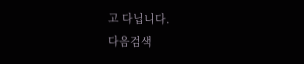고 다닙니다.
다음검색